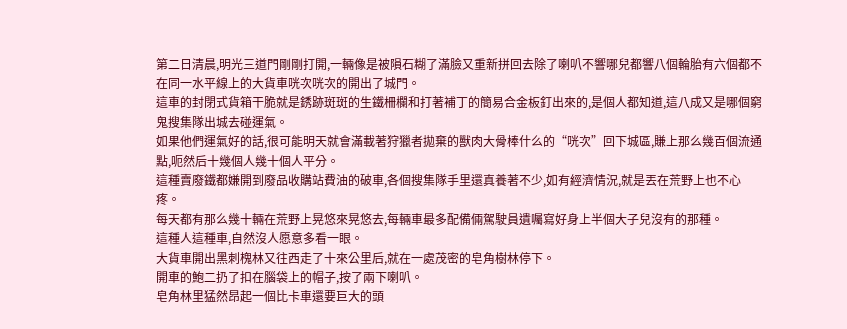第二日清晨,明光三道門剛剛打開,一輛像是被隕石糊了滿臉又重新拼回去除了喇叭不響哪兒都響八個輪胎有六個都不在同一水平線上的大貨車咣次咣次的開出了城門。
這車的封閉式貨箱干脆就是銹跡斑斑的生鐵柵欄和打著補丁的簡易合金板釘出來的,是個人都知道,這八成又是哪個窮鬼搜集隊出城去碰運氣。
如果他們運氣好的話,很可能明天就會滿載著狩獵者拋棄的獸肉大骨棒什么的“咣次”回下城區,賺上那么幾百個流通點,呃然后十幾個人幾十個人平分。
這種賣廢鐵都嫌開到廢品收購站費油的破車,各個搜集隊手里還真養著不少,如有經濟情況,就是丟在荒野上也不心疼。
每天都有那么幾十輛在荒野上晃悠來晃悠去,每輛車最多配備倆駕駛員遺囑寫好身上半個大子兒沒有的那種。
這種人這種車,自然沒人愿意多看一眼。
大貨車開出黑刺槐林又往西走了十來公里后,就在一處茂密的皂角樹林停下。
開車的鮑二扔了扣在腦袋上的帽子,按了兩下喇叭。
皂角林里猛然昂起一個比卡車還要巨大的頭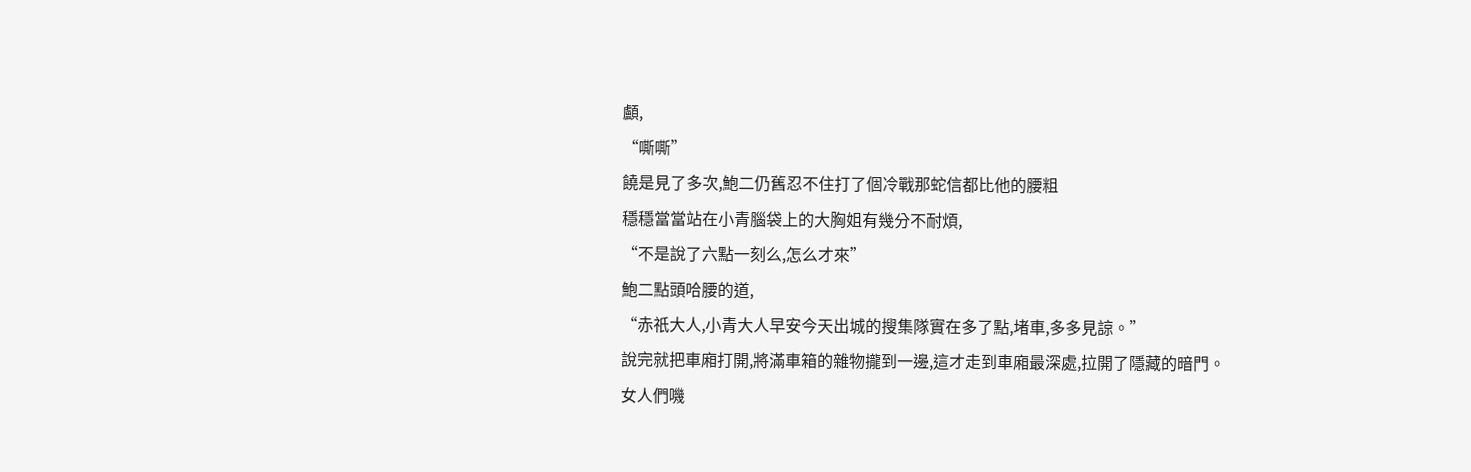顱,
“嘶嘶”
饒是見了多次,鮑二仍舊忍不住打了個冷戰那蛇信都比他的腰粗
穩穩當當站在小青腦袋上的大胸姐有幾分不耐煩,
“不是說了六點一刻么,怎么才來”
鮑二點頭哈腰的道,
“赤祇大人,小青大人早安今天出城的搜集隊實在多了點,堵車,多多見諒。”
說完就把車廂打開,將滿車箱的雜物攏到一邊,這才走到車廂最深處,拉開了隱藏的暗門。
女人們嘰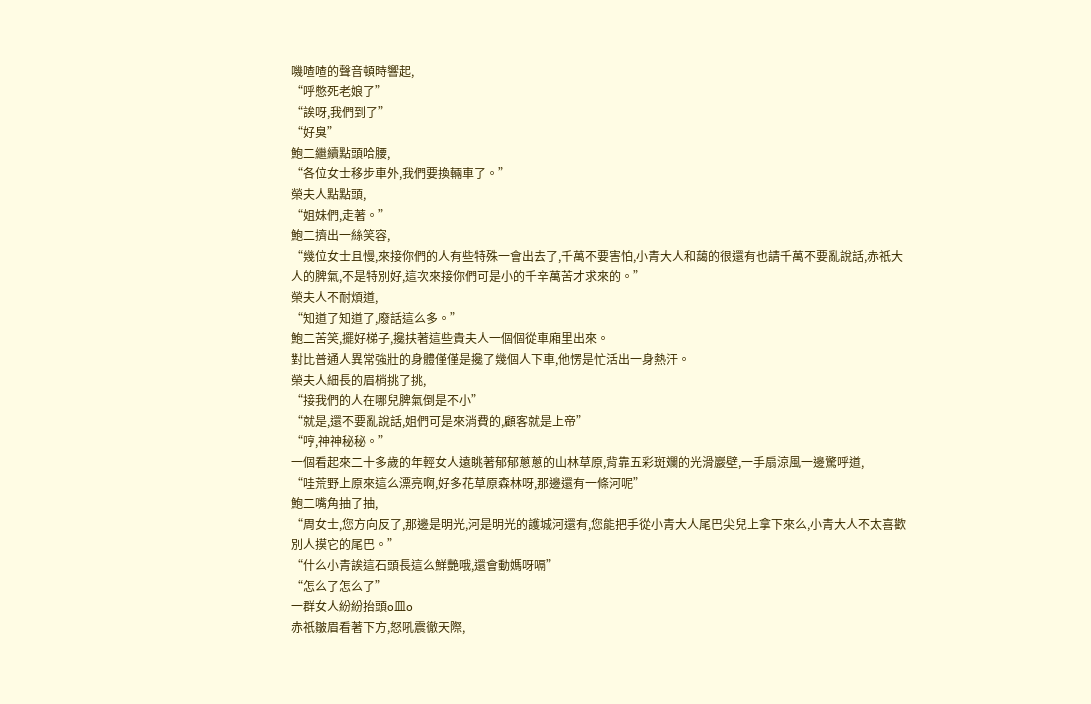嘰喳喳的聲音頓時響起,
“呼憋死老娘了”
“誒呀,我們到了”
“好臭”
鮑二繼續點頭哈腰,
“各位女士移步車外,我們要換輛車了。”
榮夫人點點頭,
“姐妹們,走著。”
鮑二擠出一絲笑容,
“幾位女士且慢,來接你們的人有些特殊一會出去了,千萬不要害怕,小青大人和藹的很還有也請千萬不要亂說話,赤祇大人的脾氣,不是特別好,這次來接你們可是小的千辛萬苦才求來的。”
榮夫人不耐煩道,
“知道了知道了,廢話這么多。”
鮑二苦笑,擺好梯子,攙扶著這些貴夫人一個個從車廂里出來。
對比普通人異常強壯的身體僅僅是攙了幾個人下車,他愣是忙活出一身熱汗。
榮夫人細長的眉梢挑了挑,
“接我們的人在哪兒脾氣倒是不小”
“就是,還不要亂說話,姐們可是來消費的,顧客就是上帝”
“哼,神神秘秘。”
一個看起來二十多歲的年輕女人遠眺著郁郁蔥蔥的山林草原,背靠五彩斑斕的光滑巖壁,一手扇涼風一邊驚呼道,
“哇荒野上原來這么漂亮啊,好多花草原森林呀,那邊還有一條河呢”
鮑二嘴角抽了抽,
“周女士,您方向反了,那邊是明光,河是明光的護城河還有,您能把手從小青大人尾巴尖兒上拿下來么,小青大人不太喜歡別人摸它的尾巴。”
“什么小青誒這石頭長這么鮮艷哦,還會動媽呀嗝”
“怎么了怎么了”
一群女人紛紛抬頭o皿o
赤祇皺眉看著下方,怒吼震徹天際,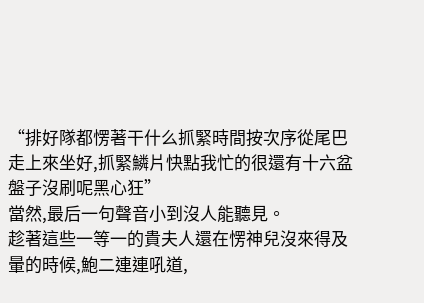“排好隊都愣著干什么抓緊時間按次序從尾巴走上來坐好,抓緊鱗片快點我忙的很還有十六盆盤子沒刷呢黑心狂”
當然,最后一句聲音小到沒人能聽見。
趁著這些一等一的貴夫人還在愣神兒沒來得及暈的時候,鮑二連連吼道,